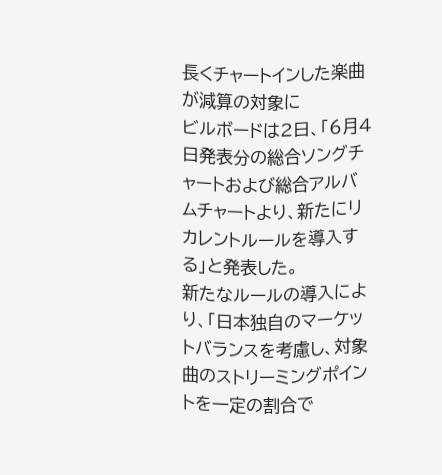長くチャートインした楽曲が減算の対象に
ビルボードは2日、「6月4日発表分の総合ソングチャートおよび総合アルバムチャートより、新たにリカレントルールを導入する」と発表した。
新たなルールの導入により、「日本独自のマーケットバランスを考慮し、対象曲のストリーミングポイントを一定の割合で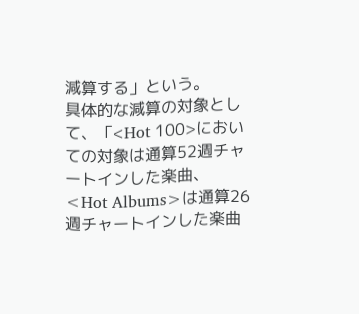減算する」という。
具体的な減算の対象として、「<Hot 100>においての対象は通算52週チャートインした楽曲、<Hot Albums>は通算26週チャートインした楽曲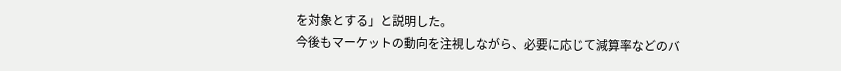を対象とする」と説明した。
今後もマーケットの動向を注視しながら、必要に応じて減算率などのバ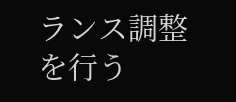ランス調整を行う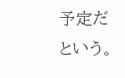予定だという。